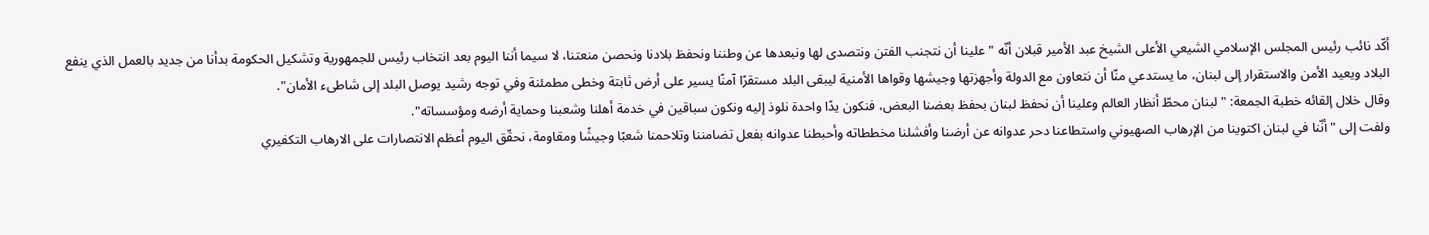أكّد نائب رئيس المجلس الإسلامي الشيعي الأعلى الشيخ عبد الأمير قبلان أنّه "علينا أن نتجنب الفتن ونتصدى لها ونبعدها عن وطننا ونحفظ بلادنا ونحصن منعتنا، لا سيما أننا اليوم بعد انتخاب رئيس للجمهورية وتشكيل الحكومة بدأنا من جديد بالعمل الذي ينفع البلاد ويعيد الأمن والاستقرار إلى لبنان، ما يستدعي منّا أن نتعاون مع الدولة وأجهزتها وجيشها وقواها الأمنية ليبقى البلد مستقرًا آمنًا يسير على أرض ثابتة وخطى مطمئنة وفي توجه رشيد يوصل البلد إلى شاطىء الأمان".
وقال خلال إلقائه خطبة الجمعة: "لبنان محطّ أنظار العالم وعلينا أن نحفظ لبنان بحفظ بعضنا البعض، فنكون يدًا واحدة نلوذ إليه ونكون سباقين في خدمة أهلنا وشعبنا وحماية أرضه ومؤسساته".
ولفت إلى "أنّنا في لبنان اكتوينا من الإرهاب الصهيوني واستطاعنا دحر عدوانه عن أرضنا وأفشلنا مخططاته وأحبطنا عدوانه بفعل تضامننا وتلاحمنا شعبًا وجيشًا ومقاومة، نحقّق اليوم أعظم الانتصارات على الارهاب التكفيري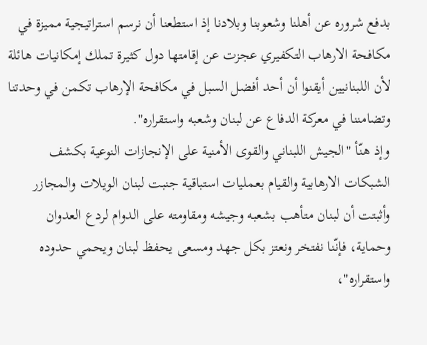بدفع شروره عن أهلنا وشعوبنا وبلادنا إذ استطعنا أن نرسم استراتيجية مميزة في مكافحة الارهاب التكفيري عجزت عن إقامتها دول كثيرة تملك إمكانيات هائلة لأن اللبنانيين أيقنوا أن أحد أفضل السبل في مكافحة الإرهاب تكمن في وحدتنا وتضامننا في معركة الدفاع عن لبنان وشعبه واستقراره".
وإذ هنّأ "الجيش اللبناني والقوى الأمنية على الإنجازات النوعية بكشف الشبكات الارهابية والقيام بعمليات استباقية جنبت لبنان الويلات والمجازر وأثبتت أن لبنان متأهب بشعبه وجيشه ومقاومته على الدوام لردع العدوان وحماية، فإنّنا نفتخر ونعتز بكل جهد ومسعى يحفظ لبنان ويحمي حدوده واستقراره"،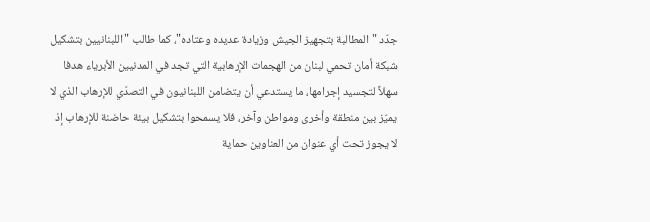جدّد "المطالبة بتجهيز الجيش وزيادة عديده وعتاده"، كما طالب "اللبنانيين بتشكيل شبكة أمان تحمي لبنان من الهجمات الإرهابية التي تجد في المدنيين الأبرياء هدفا سهلاً لتجسيد إجرامها، ما يستدعي أن يتضامن اللبنانيون في التصدّي للإرهاب الذي لا يميّز بين منطقة وأخرى ومواطن وآخر، فلا يسمحوا بتشكيل بيئة حاضنة للإرهاب إذ لا يجوز تحت أي عنوان من العناوين حماية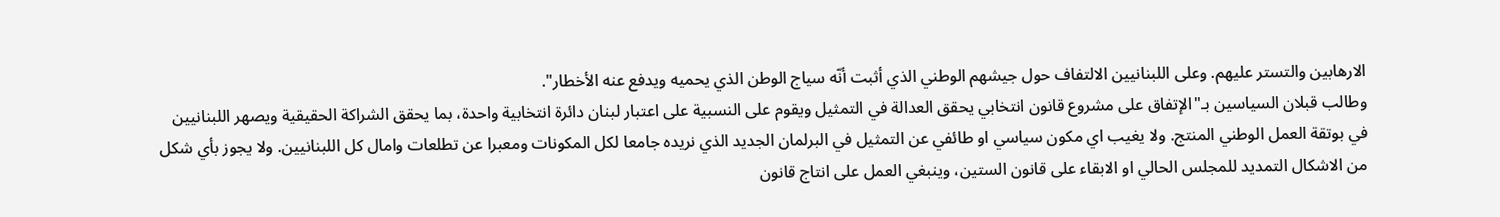الارهابين والتستر عليهم. وعلى اللبنانيين الالتفاف حول جيشهم الوطني الذي أثبت أنّه سياج الوطن الذي يحميه ويدفع عنه الأخطار".
وطالب قبلان السياسين بـ"الإتفاق على مشروع قانون انتخابي يحقق العدالة في التمثيل ويقوم على النسبية على اعتبار لبنان دائرة انتخابية واحدة، بما يحقق الشراكة الحقيقية ويصهر اللبنانيين في بوتقة العمل الوطني المنتج. ولا يغيب اي مكون سياسي او طائفي عن التمثيل في البرلمان الجديد الذي نريده جامعا لكل المكونات ومعبرا عن تطلعات وامال كل اللبنانيين. ولا يجوز بأي شكل من الاشكال التمديد للمجلس الحالي او الابقاء على قانون الستين، وينبغي العمل على انتاج قانون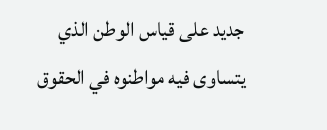جديد على قياس الوطن الذي يتساوى فيه مواطنوه في الحقوق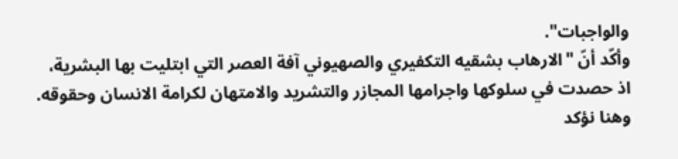والواجبات".
وأكّد أنّ "الارهاب بشقيه التكفيري والصهيوني آفة العصر التي ابتليت بها البشرية، اذ حصدت في سلوكها واجرامها المجازر والتشريد والامتهان لكرامة الانسان وحقوقه. وهنا نؤكد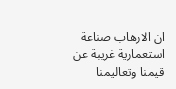ان الارهاب صناعة استعمارية غريبة عن قيمنا وتعاليمنا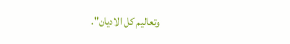وتعاليم كل الاديان".